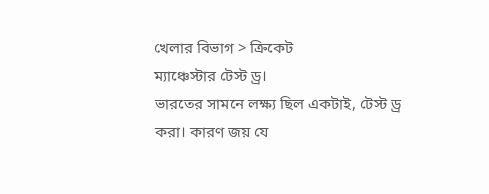খেলার বিভাগ > ক্রিকেট
ম্যাঞ্চেস্টার টেস্ট ড্র।
ভারতের সামনে লক্ষ্য ছিল একটাই, টেস্ট ড্র করা। কারণ জয় যে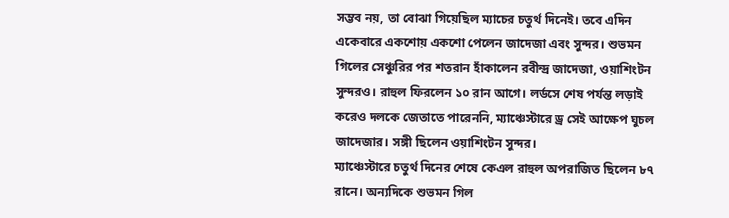সম্ভব নয়, তা বোঝা গিয়েছিল ম্যাচের চতুর্থ দিনেই। তবে এদিন একেবারে একশোয় একশো পেলেন জাদেজা এবং সুন্দর। শুভমন গিলের সেঞ্চুরির পর শতরান হাঁকালেন রবীন্দ্র জাদেজা, ওয়াশিংটন সুন্দরও। রাহুল ফিরলেন ১০ রান আগে। লর্ডসে শেষ পর্যন্ত লড়াই করেও দলকে জেতাতে পারেননি, ম্যাঞ্চেস্টারে ড্র সেই আক্ষেপ ঘুচল জাদেজার। সঙ্গী ছিলেন ওয়াশিংটন সুন্দর।
ম্যাঞ্চেস্টারে চতুর্থ দিনের শেষে কেএল রাহুল অপরাজিত ছিলেন ৮৭ রানে। অন্যদিকে শুভমন গিল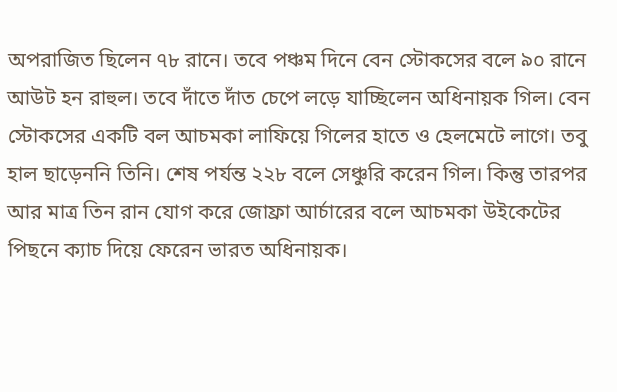অপরাজিত ছিলেন ৭৮ রানে। তবে পঞ্চম দিনে বেন স্টোকসের বলে ৯০ রানে আউট হন রাহুল। তবে দাঁতে দাঁত চেপে লড়ে যাচ্ছিলেন অধিনায়ক গিল। বেন স্টোকসের একটি বল আচমকা লাফিয়ে গিলের হাতে ও হেলমেটে লাগে। তবু হাল ছাড়েননি তিনি। শেষ পর্যন্ত ২২৮ বলে সেঞ্চুরি করেন গিল। কিন্তু তারপর আর মাত্র তিন রান যোগ করে জোফ্রা আর্চারের বলে আচমকা উইকেটের পিছনে ক্যাচ দিয়ে ফেরেন ভারত অধিনায়ক।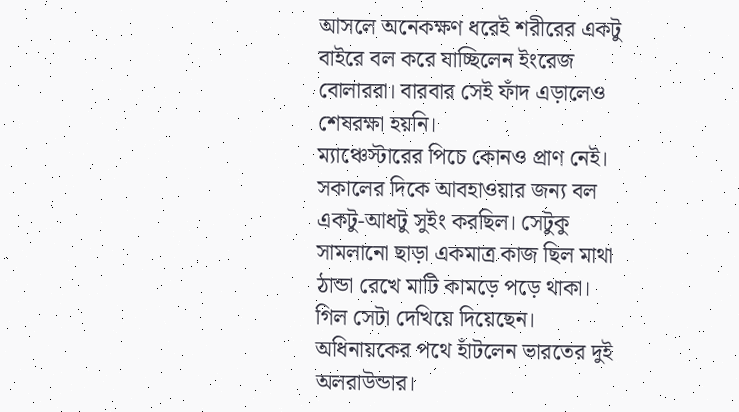আসলে অনেকক্ষণ ধরেই শরীরের একটু বাইরে বল করে যাচ্ছিলেন ইংরেজ বোলাররা। বারবার সেই ফাঁদ এড়ালেও শেষরক্ষা হয়নি।
ম্যাঞ্চেস্টারের পিচে কোনও প্রাণ নেই। সকালের দিকে আবহাওয়ার জন্য বল একটু-আধটু সুইং করছিল। সেটুকু সামলানো ছাড়া একমাত্র কাজ ছিল মাথা ঠান্ডা রেখে মাটি কামড়ে পড়ে থাকা। গিল সেটা দেখিয়ে দিয়েছেন। অধিনায়কের পথে হাঁটলেন ভারতের দুই অলরাউন্ডার।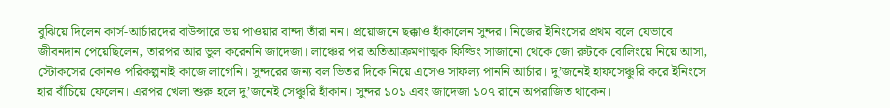বুঝিয়ে দিলেন কার্স-আর্চারদের বাউন্সারে ভয় পাওয়ার বান্দা তাঁরা নন। প্রয়োজনে ছক্কাও হাঁকালেন সুন্দর। নিজের ইনিংসের প্রথম বলে যেভাবে জীবনদান পেয়েছিলেন, তারপর আর ভুল করেননি জাদেজা। লাঞ্চের পর অতিআক্রমণাত্মক ফিল্ডিং সাজানো থেকে জো রুটকে বোলিংয়ে নিয়ে আসা, স্টোকসের কোনও পরিকল্পনাই কাজে লাগেনি। সুন্দরের জন্য বল ভিতর দিকে নিয়ে এসেও সাফল্য পাননি আর্চার। দু’জনেই হাফসেঞ্চুরি করে ইনিংসে হার বাঁচিয়ে ফেলেন। এরপর খেলা শুরু হলে দু’জনেই সেঞ্চুরি হাঁকান। সুন্দর ১০১ এবং জাদেজা ১০৭ রানে অপরাজিত থাকেন।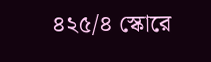৪২৫/৪ স্কোরে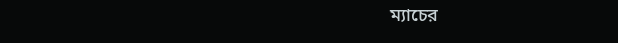ম্যাচের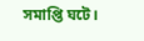সমাপ্তি ঘটে।